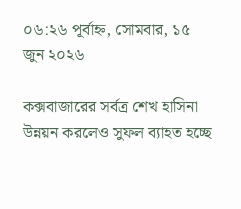০৬:২৬ পূর্বাহ্ন, সোমবার, ১৫ জুন ২০২৬

কক্সবাজারের সর্বত্র শেখ হাসিনা উন্নয়ন করলেও সুফল ব্যাহত হচ্ছে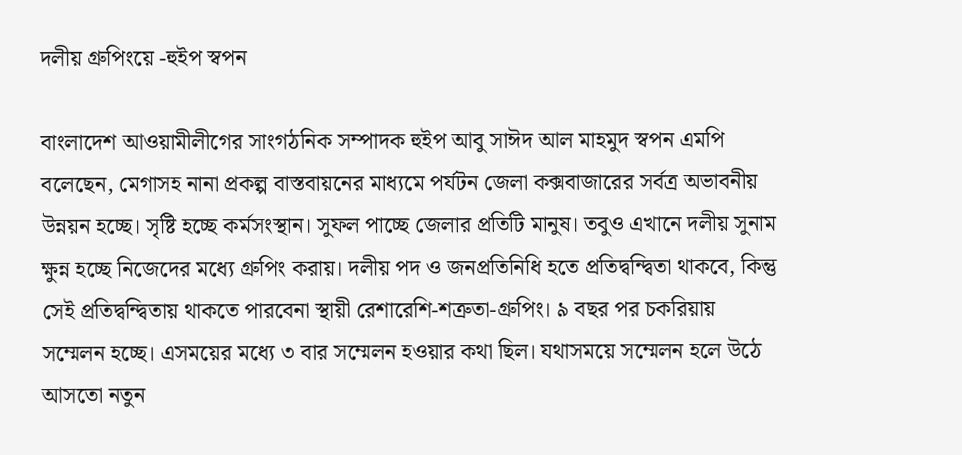দলীয় গ্রুপিংয়ে -হুইপ স্বপন

বাংলাদেশ আওয়ামীলীগের সাংগঠনিক সম্পাদক হুইপ আবু সাঈদ আল মাহমুদ স্বপন এমপি বলেছেন, মেগাসহ নানা প্রকল্প বাস্তবায়নের মাধ্যমে পর্যটন জেলা কক্সবাজারের সর্বত্র অভাবনীয় উন্নয়ন হচ্ছে। সৃষ্টি হচ্ছে কর্মসংস্থান। সুফল পাচ্ছে জেলার প্রতিটি মানুষ। তবুও এখানে দলীয় সুনাম ক্ষুন্ন হচ্ছে নিজেদের মধ্যে গ্রুপিং করায়। দলীয় পদ ও জনপ্রতিনিধি হতে প্রতিদ্বন্দ্বিতা থাকবে, কিন্তু সেই প্রতিদ্বন্দ্বিতায় থাকতে পারবেনা স্থায়ী রেশারেশি-শত্রুতা-গ্রুপিং। ৯ বছর পর চকরিয়ায় সম্মেলন হচ্ছে। এসময়ের মধ্যে ৩ বার সম্মেলন হওয়ার কথা ছিল। যথাসময়ে সম্মেলন হলে উঠে আসতো নতুন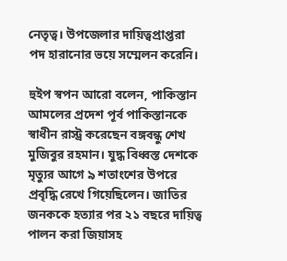নেতৃত্ব। উপজেলার দায়িত্বপ্রাপ্তরা পদ হারানোর ভয়ে সম্মেলন করেনি।

হুইপ স্বপন আরো বলেন, পাকিস্তান আমলের প্রদেশ পূর্ব পাকিস্তানকে স্বাধীন রাস্ট্র করেছেন বঙ্গবন্ধু শেখ মুজিবুর রহমান। যুদ্ধ বিধ্বস্ত দেশকে মৃত্যুর আগে ৯ শতাংশের উপরে প্রবৃদ্ধি রেখে গিয়েছিলেন। জাতির জনককে হত্যার পর ২১ বছরে দায়িত্ব পালন করা জিয়াসহ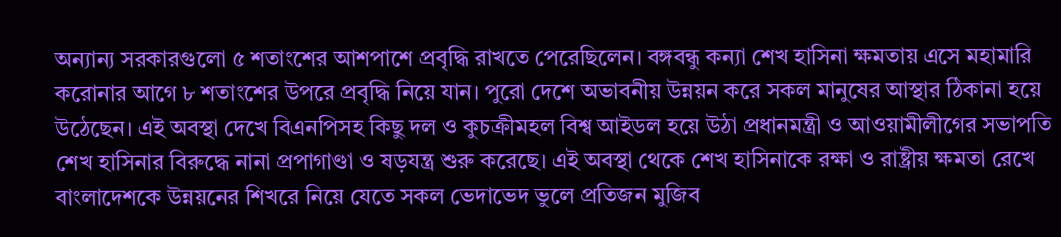অন্যান্য সরকারগুলো ৫ শতাংশের আশপাশে প্রবৃদ্ধি রাখতে পেরেছিলেন। বঙ্গবন্ধু কন্যা শেখ হাসিনা ক্ষমতায় এসে মহামারি করোনার আগে ৮ শতাংশের উপরে প্রবৃদ্ধি নিয়ে যান। পুরো দেশে অভাবনীয় উন্নয়ন করে সকল মানুষের আস্থার ঠিকানা হয়ে উঠেছেন। এই অবস্থা দেখে বিএনপিসহ কিছু দল ও কুচক্রীমহল বিশ্ব আইডল হয়ে উঠা প্রধানমন্ত্রী ও আওয়ামীলীগের সভাপতি শেখ হাসিনার বিরুদ্ধে নানা প্রপাগাণ্ডা ও ষড়যন্ত্র শুরু করেছে। এই অবস্থা থেকে শেখ হাসিনাকে রক্ষা ও রাষ্ট্রীয় ক্ষমতা রেখে বাংলাদেশকে উন্নয়নের শিখরে নিয়ে যেতে সকল ভেদাভেদ ভুলে প্রতিজন মুজিব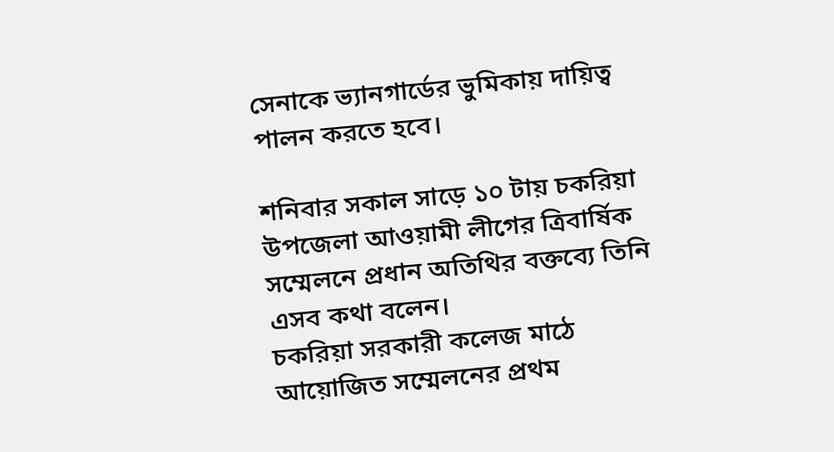সেনাকে ভ্যানগার্ডের ভুমিকায় দায়িত্ব পালন করতে হবে।

শনিবার সকাল সাড়ে ১০ টায় চকরিয়া উপজেলা আওয়ামী লীগের ত্রিবার্ষিক সম্মেলনে প্রধান অতিথির বক্তব্যে তিনি এসব কথা বলেন।
চকরিয়া সরকারী কলেজ মাঠে আয়োজিত সম্মেলনের প্রথম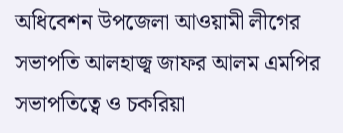অধিবেশন উপজেলা আওয়ামী লীগের সভাপতি আলহাজ্ব জাফর আলম এমপির সভাপতিত্বে ও চকরিয়া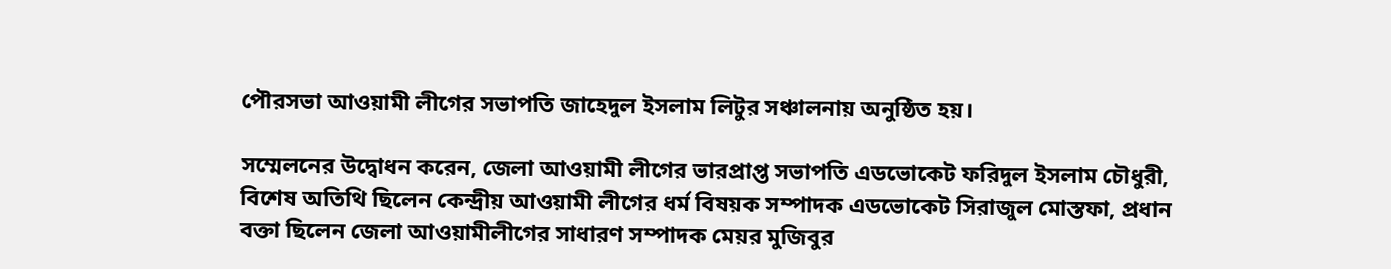পৌরসভা আওয়ামী লীগের সভাপতি জাহেদুল ইসলাম লিটুর সঞ্চালনায় অনুষ্ঠিত হয়।

সম্মেলনের উদ্বোধন করেন, জেলা আওয়ামী লীগের ভারপ্রাপ্ত সভাপতি এডভোকেট ফরিদুল ইসলাম চৌধুরী, বিশেষ অতিথি ছিলেন কেন্দ্রীয় আওয়ামী লীগের ধর্ম বিষয়ক সম্পাদক এডভোকেট সিরাজুল মোস্তফা, প্রধান বক্তা ছিলেন জেলা আওয়ামীলীগের সাধারণ সম্পাদক মেয়র মুজিবুর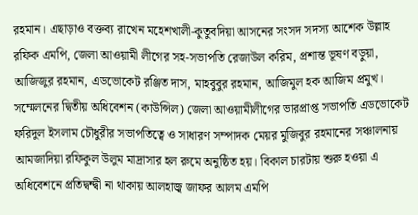রহমান। এছাড়াও বক্তব্য রাখেন মহেশখালী-কুতুবদিয়া আসনের সংসদ সদস্য আশেক উল্লাহ রফিক এমপি, জেলা আওয়ামী লীগের সহ-সভাপতি রেজাউল করিম, প্রশান্ত ভূষণ বড়ুয়া, আজিজুর রহমান, এডভোকেট রঞ্জিত দাস, মাহবুবুর রহমান, আজিমুল হক আজিম প্রমুখ।
সম্মেলনের দ্বিতীয় অধিবেশন (কাউন্সিল) জেলা আওয়ামীলীগের ভারপ্রাপ্ত সভাপতি এডভোকেট ফরিদুল ইসলাম চৌধুরীর সভাপতিত্বে ও সাধারণ সম্পাদক মেয়র মুজিবুর রহমানের সঞ্চালনায় আমজাদিয়া রফিকুল উলুম মাদ্রাসার হল রুমে অনুষ্ঠিত হয়। বিকাল চারটায় শুরু হওয়া এ অধিবেশনে প্রতিদ্বন্দ্বী না থাকায় আলহাজ্ব জাফর আলম এমপি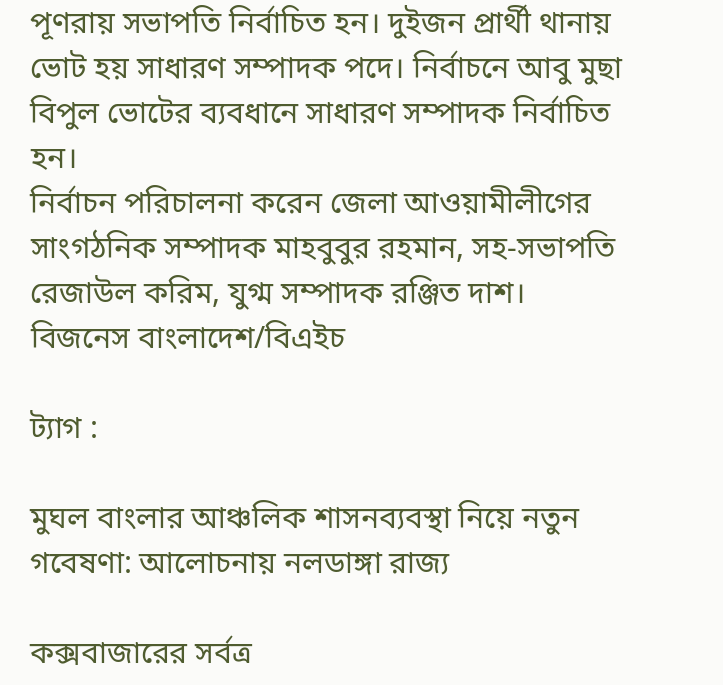পূণরায় সভাপতি নির্বাচিত হন। দুইজন প্রার্থী থানায় ভোট হয় সাধারণ সম্পাদক পদে। নির্বাচনে আবু মুছা বিপুল ভোটের ব্যবধানে সাধারণ সম্পাদক নির্বাচিত হন।
নির্বাচন পরিচালনা করেন জেলা আওয়ামীলীগের সাংগঠনিক সম্পাদক মাহবুবুর রহমান, সহ-সভাপতি রেজাউল করিম, যুগ্ম সম্পাদক রঞ্জিত দাশ।
বিজনেস বাংলাদেশ/বিএইচ

ট্যাগ :

মুঘল বাংলার আঞ্চলিক শাসনব্যবস্থা নিয়ে নতুন গবেষণা: আলোচনায় নলডাঙ্গা রাজ্য

কক্সবাজারের সর্বত্র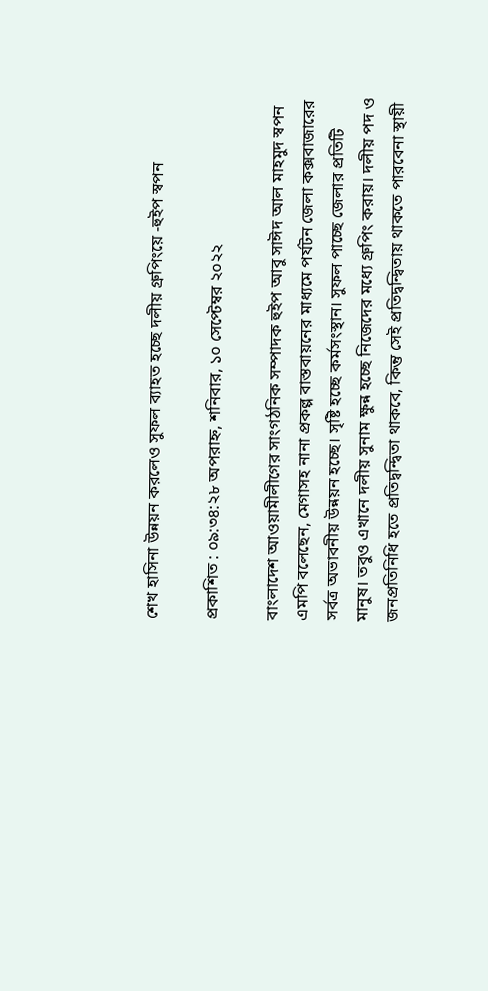শেখ হাসিনা উন্নয়ন করলেও সুফল ব্যাহত হচ্ছে দলীয় গ্রুপিংয়ে -হুইপ স্বপন

প্রকাশিত : ০৯:৩৪:২৮ অপরাহ্ন, শনিবার, ১০ সেপ্টেম্বর ২০২২

বাংলাদেশ আওয়ামীলীগের সাংগঠনিক সম্পাদক হুইপ আবু সাঈদ আল মাহমুদ স্বপন এমপি বলেছেন, মেগাসহ নানা প্রকল্প বাস্তবায়নের মাধ্যমে পর্যটন জেলা কক্সবাজারের সর্বত্র অভাবনীয় উন্নয়ন হচ্ছে। সৃষ্টি হচ্ছে কর্মসংস্থান। সুফল পাচ্ছে জেলার প্রতিটি মানুষ। তবুও এখানে দলীয় সুনাম ক্ষুন্ন হচ্ছে নিজেদের মধ্যে গ্রুপিং করায়। দলীয় পদ ও জনপ্রতিনিধি হতে প্রতিদ্বন্দ্বিতা থাকবে, কিন্তু সেই প্রতিদ্বন্দ্বিতায় থাকতে পারবেনা স্থায়ী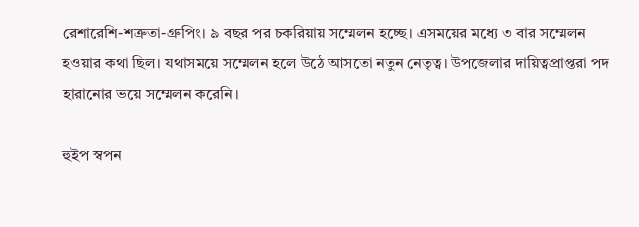রেশারেশি-শত্রুতা-গ্রুপিং। ৯ বছর পর চকরিয়ায় সম্মেলন হচ্ছে। এসময়ের মধ্যে ৩ বার সম্মেলন হওয়ার কথা ছিল। যথাসময়ে সম্মেলন হলে উঠে আসতো নতুন নেতৃত্ব। উপজেলার দায়িত্বপ্রাপ্তরা পদ হারানোর ভয়ে সম্মেলন করেনি।

হুইপ স্বপন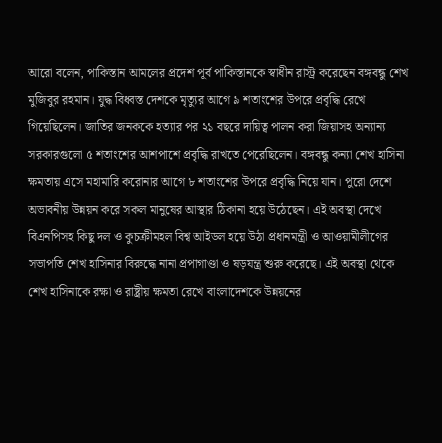আরো বলেন, পাকিস্তান আমলের প্রদেশ পূর্ব পাকিস্তানকে স্বাধীন রাস্ট্র করেছেন বঙ্গবন্ধু শেখ মুজিবুর রহমান। যুদ্ধ বিধ্বস্ত দেশকে মৃত্যুর আগে ৯ শতাংশের উপরে প্রবৃদ্ধি রেখে গিয়েছিলেন। জাতির জনককে হত্যার পর ২১ বছরে দায়িত্ব পালন করা জিয়াসহ অন্যান্য সরকারগুলো ৫ শতাংশের আশপাশে প্রবৃদ্ধি রাখতে পেরেছিলেন। বঙ্গবন্ধু কন্যা শেখ হাসিনা ক্ষমতায় এসে মহামারি করোনার আগে ৮ শতাংশের উপরে প্রবৃদ্ধি নিয়ে যান। পুরো দেশে অভাবনীয় উন্নয়ন করে সকল মানুষের আস্থার ঠিকানা হয়ে উঠেছেন। এই অবস্থা দেখে বিএনপিসহ কিছু দল ও কুচক্রীমহল বিশ্ব আইডল হয়ে উঠা প্রধানমন্ত্রী ও আওয়ামীলীগের সভাপতি শেখ হাসিনার বিরুদ্ধে নানা প্রপাগাণ্ডা ও ষড়যন্ত্র শুরু করেছে। এই অবস্থা থেকে শেখ হাসিনাকে রক্ষা ও রাষ্ট্রীয় ক্ষমতা রেখে বাংলাদেশকে উন্নয়নের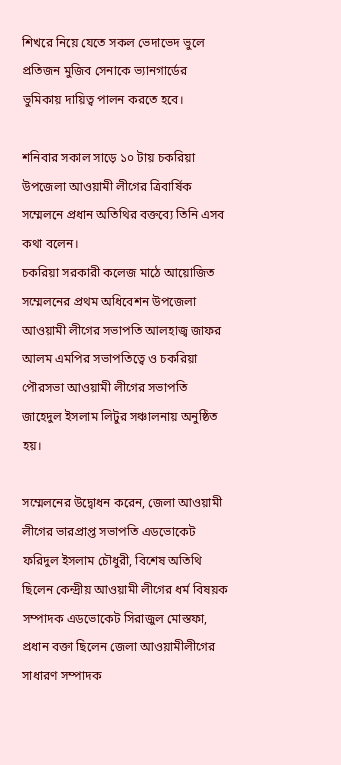শিখরে নিয়ে যেতে সকল ভেদাভেদ ভুলে প্রতিজন মুজিব সেনাকে ভ্যানগার্ডের ভুমিকায় দায়িত্ব পালন করতে হবে।

শনিবার সকাল সাড়ে ১০ টায় চকরিয়া উপজেলা আওয়ামী লীগের ত্রিবার্ষিক সম্মেলনে প্রধান অতিথির বক্তব্যে তিনি এসব কথা বলেন।
চকরিয়া সরকারী কলেজ মাঠে আয়োজিত সম্মেলনের প্রথম অধিবেশন উপজেলা আওয়ামী লীগের সভাপতি আলহাজ্ব জাফর আলম এমপির সভাপতিত্বে ও চকরিয়া পৌরসভা আওয়ামী লীগের সভাপতি জাহেদুল ইসলাম লিটুর সঞ্চালনায় অনুষ্ঠিত হয়।

সম্মেলনের উদ্বোধন করেন, জেলা আওয়ামী লীগের ভারপ্রাপ্ত সভাপতি এডভোকেট ফরিদুল ইসলাম চৌধুরী, বিশেষ অতিথি ছিলেন কেন্দ্রীয় আওয়ামী লীগের ধর্ম বিষয়ক সম্পাদক এডভোকেট সিরাজুল মোস্তফা, প্রধান বক্তা ছিলেন জেলা আওয়ামীলীগের সাধারণ সম্পাদক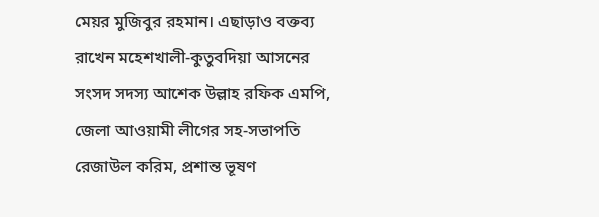মেয়র মুজিবুর রহমান। এছাড়াও বক্তব্য রাখেন মহেশখালী-কুতুবদিয়া আসনের সংসদ সদস্য আশেক উল্লাহ রফিক এমপি, জেলা আওয়ামী লীগের সহ-সভাপতি রেজাউল করিম, প্রশান্ত ভূষণ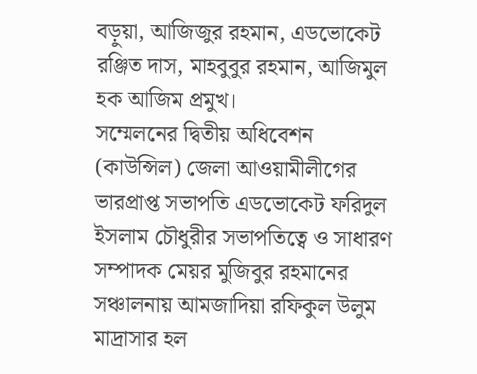বড়ুয়া, আজিজুর রহমান, এডভোকেট রঞ্জিত দাস, মাহবুবুর রহমান, আজিমুল হক আজিম প্রমুখ।
সম্মেলনের দ্বিতীয় অধিবেশন (কাউন্সিল) জেলা আওয়ামীলীগের ভারপ্রাপ্ত সভাপতি এডভোকেট ফরিদুল ইসলাম চৌধুরীর সভাপতিত্বে ও সাধারণ সম্পাদক মেয়র মুজিবুর রহমানের সঞ্চালনায় আমজাদিয়া রফিকুল উলুম মাদ্রাসার হল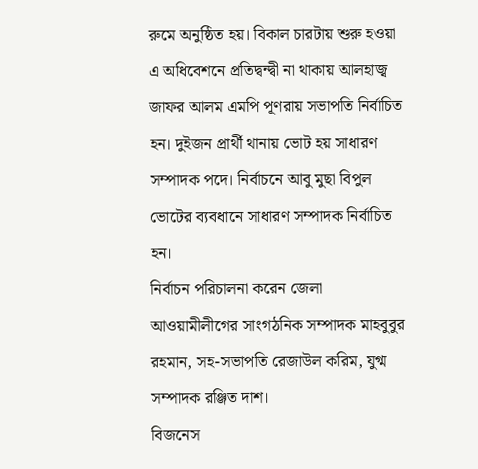রুমে অনুষ্ঠিত হয়। বিকাল চারটায় শুরু হওয়া এ অধিবেশনে প্রতিদ্বন্দ্বী না থাকায় আলহাজ্ব জাফর আলম এমপি পূণরায় সভাপতি নির্বাচিত হন। দুইজন প্রার্থী থানায় ভোট হয় সাধারণ সম্পাদক পদে। নির্বাচনে আবু মুছা বিপুল ভোটের ব্যবধানে সাধারণ সম্পাদক নির্বাচিত হন।
নির্বাচন পরিচালনা করেন জেলা আওয়ামীলীগের সাংগঠনিক সম্পাদক মাহবুবুর রহমান, সহ-সভাপতি রেজাউল করিম, যুগ্ম সম্পাদক রঞ্জিত দাশ।
বিজনেস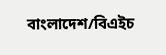বাংলাদেশ/বিএইচ